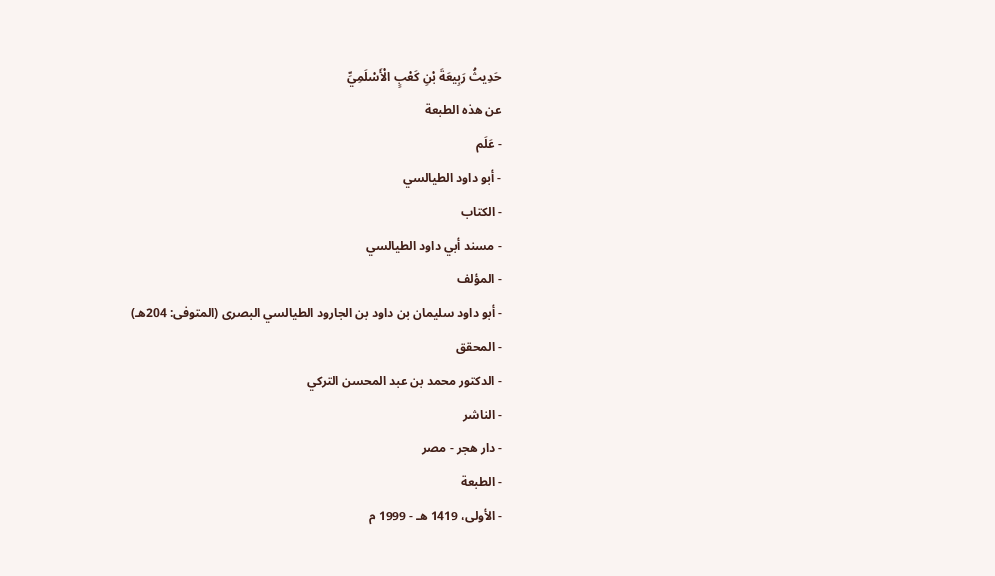حَدِيثُ رَبِيعَةَ بْنِ كَعْبٍ الْأَسْلَمِيِّ
عن هذه الطبعة
- عَلَم
- أبو داود الطيالسي
- الكتاب
- مسند أبي داود الطيالسي
- المؤلف
- أبو داود سليمان بن داود بن الجارود الطيالسي البصرى (المتوفى: 204هـ)
- المحقق
- الدكتور محمد بن عبد المحسن التركي
- الناشر
- دار هجر - مصر
- الطبعة
- الأولى، 1419 هـ - 1999 م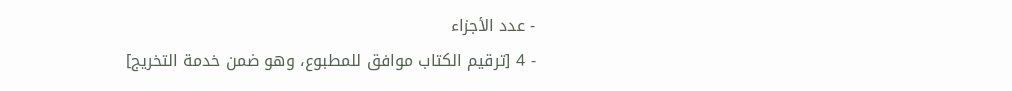- عدد الأجزاء
- 4 [ترقيم الكتاب موافق للمطبوع، وهو ضمن خدمة التخريج]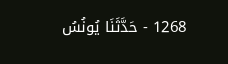1268 - حَدَّثَنَا يُونُسُ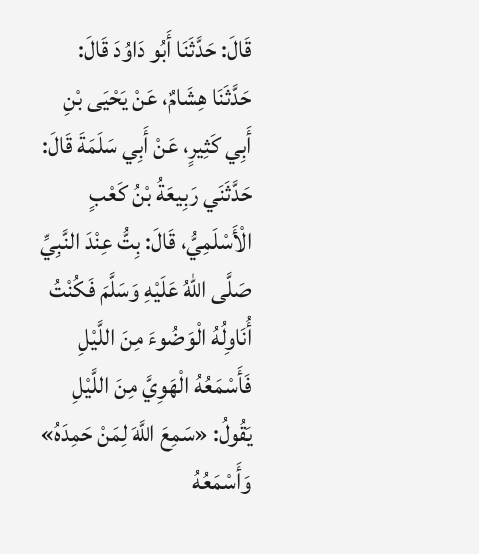قَالَ: حَدَّثَنَا أَبُو دَاوُدَ قَالَ: حَدَّثَنَا هِشَامٌ، عَنْ يَحْيَى بْنِ أَبِي كَثِيرٍ، عَنْ أَبِي سَلَمَةَ قَالَ: حَدَّثَنَي رَبِيعَةُ بْنُ كَعْبٍ الْأَسْلَمِيُّ، قَالَ: بِتُّ عِنْدَ النَّبِيِّ صَلَّى اللهُ عَلَيْهِ وَسَلَّمَ فَكُنْتُ أُنَاوِلُهُ الْوَضُوءَ مِنَ اللَّيْلِ فَأَسْمَعُهُ الْهَوِيَّ مِنَ اللَّيْلِ يَقُولُ: «سَمِعَ اللَّهَ لِمَنْ حَمِدَهُ» وَأَسْمَعُهُ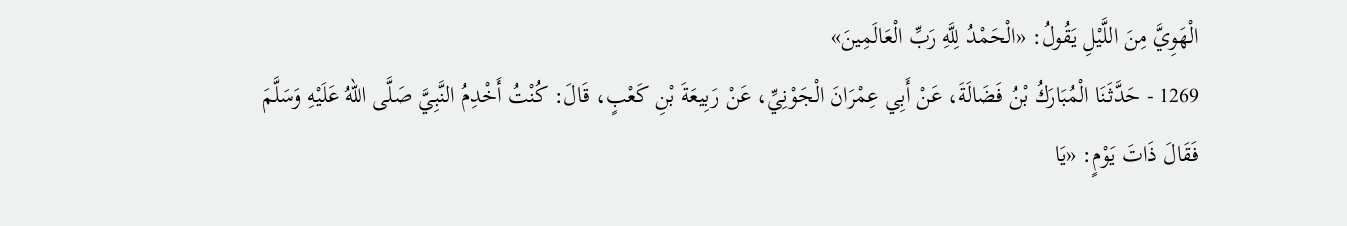الْهَوِيَّ مِنَ اللَّيْلِ يَقُولُ: «الْحَمْدُ لِلَّهِ رَبِّ الْعَالَمِينَ»
1269 - حَدَّثَنَا الْمُبَارَكُ بْنُ فَضَالَةَ، عَنْ أَبِي عِمْرَانَ الْجَوْنِيِّ، عَنْ رَبِيعَةَ بْنِ كَعْبٍ، قَالَ: كُنْتُ أَخْدِمُ النَّبِيَّ صَلَّى اللهُ عَلَيْهِ وَسَلَّمَ فَقَالَ ذَاتَ يَوْمٍ: «يَا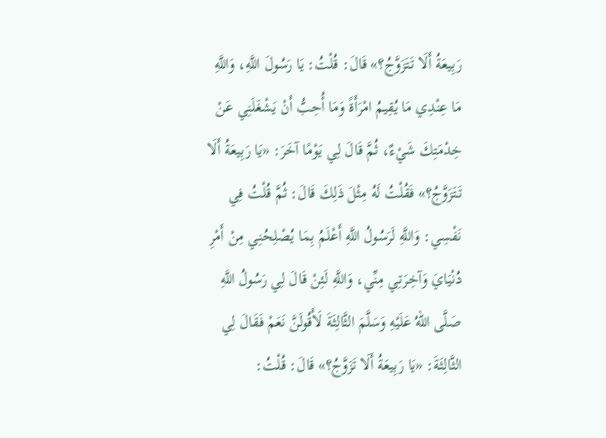رَبِيعَةُ أَلَا تَتَزَوَّجُ؟» قَالَ: قُلْتُ: يَا رَسُولَ اللَّهِ، وَاللَّهِ مَا عِنْدِي مَا يُقِيمُ امْرَأَةً وَمَا أُحِبُّ أَنْ يَشْغَلَنِي عَنْ خِدْمَتِكَ شَيْءٌ، ثُمَّ قَالَ لِي يَوْمًا آخَرَ: «يَا رَبِيعَةُ أَلَا تَتَزَوَّجُ؟» فَقُلْتُ لَهُ مِثْلَ ذَلِكَ قَالَ: ثُمَّ قُلْتُ فِي نَفْسِي: وَاللَّهِ لَرَسُولُ اللَّهِ أَعْلَمُ بِمَا يُصْلِحُنِي مِنْ أَمْرِ دُنْيَايَ وَآخِرَتِي مِنِّي، وَاللَّهِ لَئِنْ قَالَ لِي رَسُولُ اللَّهِ صَلَّى اللهُ عَلَيْهِ وَسَلَّمَ الثَّالِثَةَ لَأَقُولَنَّ نَعَمْ فَقَالَ لِي الثَّالِثَةَ: «يَا رَبِيعَةُ أَلَا تَزَوَّجُ؟» قَالَ: قُلْتُ: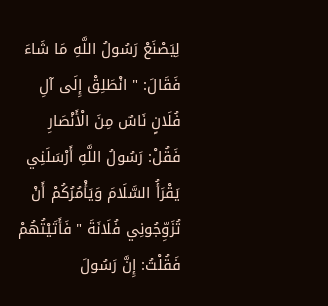لِيَصْنَعْ رَسُولُ اللَّهِ مَا شَاءَ فَقَالَ: " انْطَلِقْ إِلَى آلِ فُلَانٍ نَاسٌ مِنَ الْأَنْصَارِ فَقُلْ: رَسُولُ اللَّهِ أَرْسَلَنِي يَقْرَأُ السَّلَامَ وَيَأْمُرُكُمْ أَنْ تُزَوِّجُونِي فُلَانَةَ " فَأَتَيْتُهُمْ فَقُلْتُ: إِنَّ رَسُولَ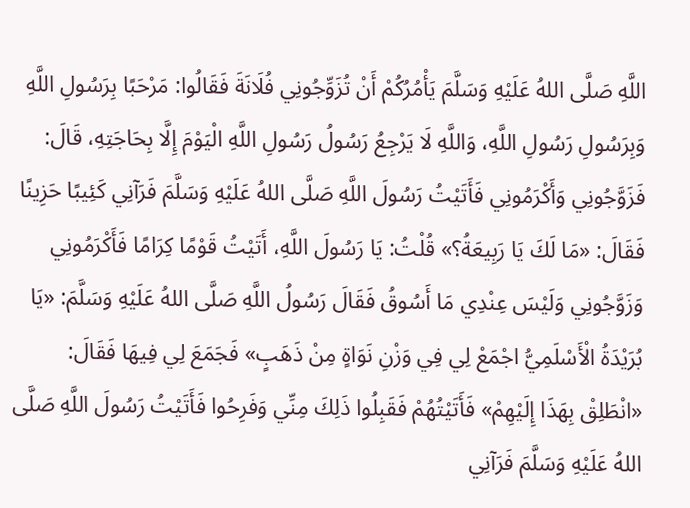اللَّهِ صَلَّى اللهُ عَلَيْهِ وَسَلَّمَ يَأْمُرُكُمْ أَنْ تُزَوِّجُونِي فُلَانَةَ فَقَالُوا: مَرْحَبًا بِرَسُولِ اللَّهِ وَبِرَسُولِ رَسُولِ اللَّهِ، وَاللَّهِ لَا يَرْجِعُ رَسُولُ رَسُولِ اللَّهِ الْيَوْمَ إِلَّا بِحَاجَتِهِ، قَالَ: فَزَوَّجُونِي وَأَكْرَمُونِي فَأَتَيْتُ رَسُولَ اللَّهِ صَلَّى اللهُ عَلَيْهِ وَسَلَّمَ فَرَآنِي كَئِيبًا حَزِينًا فَقَالَ: «مَا لَكَ يَا رَبِيعَةُ؟» قُلْتُ: يَا رَسُولَ اللَّهِ، أَتَيْتُ قَوْمًا كِرَامًا فَأَكْرَمُونِي وَزَوَّجُونِي وَلَيْسَ عِنْدِي مَا أَسُوقُ فَقَالَ رَسُولُ اللَّهِ صَلَّى اللهُ عَلَيْهِ وَسَلَّمَ: «يَا بُرَيْدَةُ الْأَسْلَمِيُّ اجْمَعْ لِي فِي وَزْنِ نَوَاةٍ مِنْ ذَهَبٍ» فَجَمَعَ لِي فِيهَا فَقَالَ: «انْطَلِقْ بِهَذَا إِلَيْهِمْ» فَأَتَيْتُهُمْ فَقَبِلُوا ذَلِكَ مِنِّي وَفَرِحُوا فَأَتَيْتُ رَسُولَ اللَّهِ صَلَّى اللهُ عَلَيْهِ وَسَلَّمَ فَرَآنِي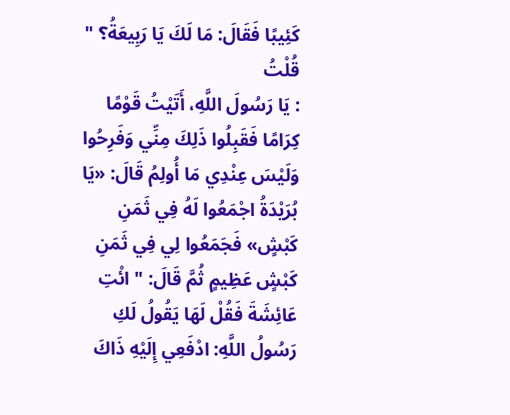كَئِيبًا فَقَالَ: مَا لَكَ يَا رَبِيعَةُ؟ " قُلْتُ
: يَا رَسُولَ اللَّهِ، أَتَيْتُ قَوْمًا كِرَامًا فَقَبِلُوا ذَلِكَ مِنِّي وَفَرِحُوا وَلَيْسَ عِنْدِي مَا أُولِمُ قَالَ: «يَا بُرَيْدَةُ اجْمَعُوا لَهُ فِي ثَمَنِ كَبْشٍ» فَجَمَعُوا لِي فِي ثَمَنِ كَبْشٍ عَظِيمٍ ثُمَّ قَالَ: " ائْتِ عَائِشَةَ فَقُلْ لَهَا يَقُولُ لَكِ رَسُولُ اللَّهِ: ادْفَعِي إِلَيْهِ ذَاكَ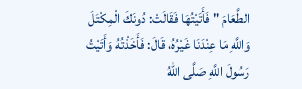الطَّعَامَ " فَأَتَيْتُهَا فَقَالَتْ: دُونَكَ الْمِكْتَلَ وَاللَّهِ مَا عِنْدَنَا غَيْرُهُ، قَالَ: فَأَخَذْتُهُ وَأَتَيْتُ رَسُولَ اللَّهِ صَلَّى اللهُ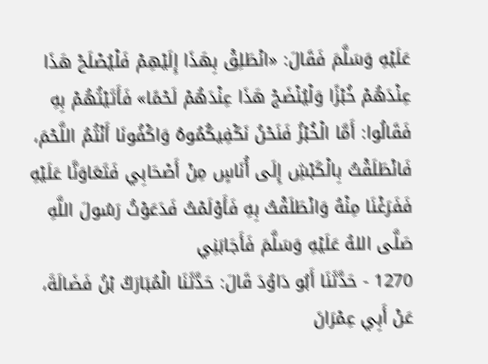عَلَيْهِ وَسَلَّمَ فَقَالَ: «انْطَلِقْ بِهَذَا إِلَيْهِمْ فَلْيُصْلَحْ هَذَا عِنْدَهُمْ خُبْزًا وَلْيُنْضَجْ هَذَا عِنْدَهُمْ لَحْمًا» فَأَتَيْتُهُمْ بِهِ فَقَالُوا: أَمَّا الْخُبْزُ فَنَحْنُ نَكْفِيكُمُوهُ وَاكْفُونَا أَنْتُمُ اللَّحْمَ، فَانْطَلَقْتُ بِالْكَبْشِ إِلَى أُنَاسٍ مِنْ أَصْحَابِي فَتَعَاوَنَّا عَلَيْهِ فَفَرَغْنَا مِنْهُ وَانْطَلَقْتُ بِهِ فَأَوْلَمْتُ فَدَعَوْتُ رَسُولَ اللَّهِ صَلَّى اللهُ عَلَيْهِ وَسَلَّمَ فَأَجَابَنِي
1270 - حَدَّثَنَا أَبُو دَاوُدَ قَالَ: حَدَّثَنَا الْمُبَارَكُ بْنُ فَضَالَةَ، عَنْ أَبِي عِمْرَانَ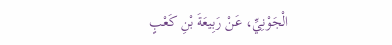الْجَوْنِيِّ، عَنْ رَبِيعَةَ بْنِ كَعْبٍ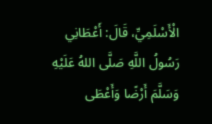الْأَسْلَمِيِّ، قَالَ: أَعْطَانِي رَسُولُ اللَّهِ صَلَّى اللهُ عَلَيْهِ وَسَلَّمَ أَرْضًا وَأَعْطَى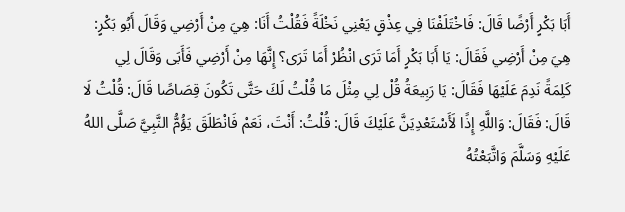أَبَا بَكْرٍ أَرْضًا قَالَ: فَاخْتَلَفْنَا فِي عِذْقٍ يَعْنِي نَخْلَةً فَقُلْتُ أَنَا: هِيَ مِنْ أَرْضِي وَقَالَ أَبُو بَكْرٍ: هِيَ مِنْ أَرْضِي فَقَالَ: يَا أَبَا بَكْرٍ أَمَا تَرَى انْظُرْ أَمَا تَرَى؟ إِنَّهَا مِنْ أَرْضِي فَأَبَى وَقَالَ لِي
كَلِمَةً نَدِمَ عَلَيْهَا فَقَالَ: يَا رَبِيعَةُ قُلْ لِي مِثْلَ مَا قُلْتُ لَكَ حَتَّى تَكُونَ قِصَاصًا قَالَ: قُلْتُ لَا قَالَ: فَقَالَ: وَاللَّهِ إِذًا لَأَسْتَعْدِيَنَّ عَلَيْكَ قَالَ: قُلْتُ: أَنْتَ، نَعَمْ فَانْطَلَقَ يَؤُمُّ النَّبِيَّ صَلَّى اللهُ عَلَيْهِ وَسَلَّمَ وَاتَّبَعْتُهُ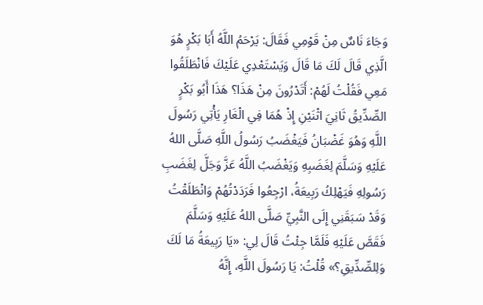وَجَاءَ نَاسٌ مِنْ قَوْمِي فَقَالَ: يَرْحَمُ اللَّهُ أَبَا بَكْرٍ هُوَ الَّذِي قَالَ لَكَ مَا قَالَ وَيَسْتَعْدِي عَلَيْكَ فَانْطَلَقُوا مَعِي فَقُلْتُ لَهُمْ: أَتَدْرُونَ مِنْ هَذَا؟ هَذَا أَبُو بَكْرٍ الصِّدِّيقُ ثَانِيَ اثْنَيْنِ إِذْ هُمَا فِي الْغَارِ يَأْتِي رَسُولَ اللَّهِ وَهُوَ غَضْبَانُ فَيَغْضَبُ رَسُولُ اللَّهِ صَلَّى اللهُ عَلَيْهِ وَسَلَّمَ لِغَضَبِهِ وَيَغْضَبُ اللَّهُ عَزَّ وَجَلَّ لِغَضَبِ رَسُولِهِ فَيَهْلِكُ رَبِيعَةُ، ارْجِعُوا فَرَدَدْتُهُمْ وَانْطَلَقْتُ وَقَدْ سَبَقَنِي إِلَى النَّبِيِّ صَلَّى اللهُ عَلَيْهِ وَسَلَّمَ فَقَصَّ عَلَيْهِ فَلَمَّا جِئْتُ قَالَ لِي: «يَا رَبِيعَةُ مَا لَكَ وَلِلصِّدِّيقِ؟» قُلْتُ: يَا رَسُولَ اللَّهِ، إِنَّهُ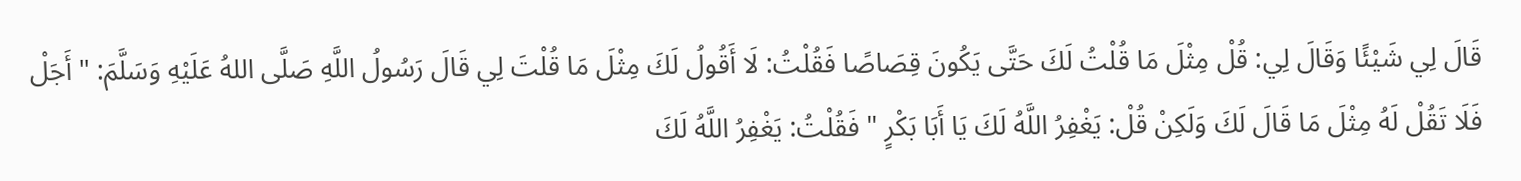قَالَ لِي شَيْئًا وَقَالَ لِي: قُلْ مِثْلَ مَا قُلْتُ لَكَ حَتَّى يَكُونَ قِصَاصًا فَقُلْتُ: لَا أَقُولُ لَكَ مِثْلَ مَا قُلْتَ لِي قَالَ رَسُولُ اللَّهِ صَلَّى اللهُ عَلَيْهِ وَسَلَّمَ: " أَجَلْ فَلَا تَقُلْ لَهُ مِثْلَ مَا قَالَ لَكَ وَلَكِنْ قُلْ: يَغْفِرُ اللَّهُ لَكَ يَا أَبَا بَكْرٍ " فَقُلْتُ: يَغْفِرُ اللَّهُ لَكَ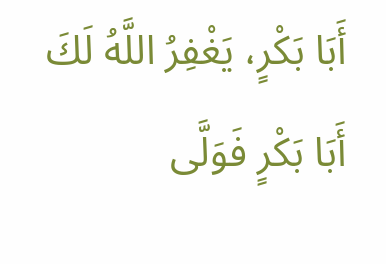أَبَا بَكْرٍ، يَغْفِرُ اللَّهُ لَكَ أَبَا بَكْرٍ فَوَلَّى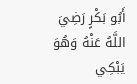أَبُو بَكْرٍ رَضِيَ اللَّهُ عَنْهُ وَهُوَ يَبْكِي